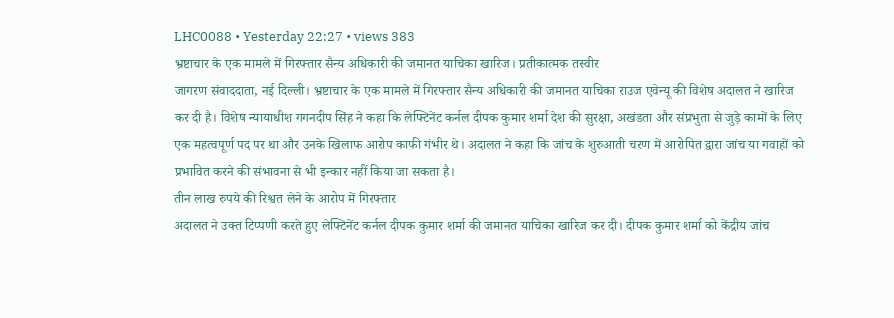LHC0088 • Yesterday 22:27 • views 383
भ्रष्टाचार के एक मामले में गिरफ्तार सैन्य अधिकारी की जमानत याचिका खारिज। प्रतीकात्मक तस्वीर
जागरण संवाददाता, नई दिल्ली। भ्रष्टाचार के एक मामले में गिरफ्तार सैन्य अधिकारी की जमानत याचिका राउज एवेन्यू की विशेष अदालत ने खारिज कर दी है। विशेष न्यायाधीश गगनदीप सिंह ने कहा कि लेफ्टिनेंट कर्नल दीपक कुमार शर्मा देश की सुरक्षा, अखंडता और संप्रभुता से जुड़े कामों के लिए एक महत्वपूर्ण पद पर था और उनके खिलाफ आरोप काफी गंभीर थे। अदालत ने कहा कि जांच के शुरुआती चरण में आरोपित द्वारा जांच या गवाहों को प्रभावित करने की संभावना से भी इन्कार नहीं किया जा सकता है।
तीन लाख रुपये की रिश्वत लेने के आरोप में गिरफ्तार
अदालत ने उक्त टिप्पणी करते हुए लेफ्टिनेंट कर्नल दीपक कुमार शर्मा की जमानत याचिका खारिज कर दी। दीपक कुमार शर्मा को केंद्रीय जांच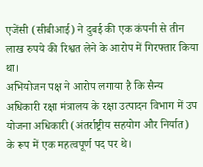एजेंसी (सीबीआई) ने दुबई की एक कंपनी से तीन लाख रुपये की रिश्वत लेने के आरोप में गिरफ्तार किया था।
अभियोजन पक्ष ने आरोप लगाया है कि सैन्य अधिकारी रक्षा मंत्रालय के रक्षा उत्पादन विभाग में उप योजना अधिकारी (अंतर्राष्ट्रीय सहयोग और निर्यात) के रूप में एक महत्वपूर्ण पद पर थे।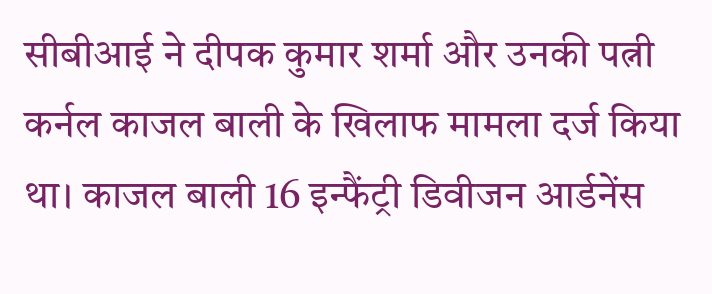सीबीआई ने दीपक कुमार शर्मा और उनकी पत्नी कर्नल काजल बाली के खिलाफ मामला दर्ज किया था। काजल बाली 16 इन्फैंट्री डिवीजन आर्डनेंस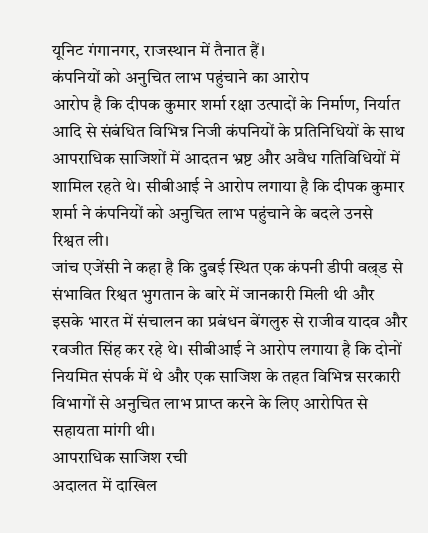यूनिट गंगानगर, राजस्थान में तैनात हैं।
कंपनियों को अनुचित लाभ पहुंचाने का आरोप
आरोप है कि दीपक कुमार शर्मा रक्षा उत्पादों के निर्माण, निर्यात आदि से संबंधित विभिन्न निजी कंपनियों के प्रतिनिधियों के साथ आपराधिक साजिशों में आदतन भ्रष्ट और अवैध गतिविधियों में शामिल रहते थे। सीबीआई ने आरोप लगाया है कि दीपक कुमार शर्मा ने कंपनियों को अनुचित लाभ पहुंचाने के बदले उनसे रिश्वत ली।
जांच एजेंसी ने कहा है कि दुबई स्थित एक कंपनी डीपी वल्र्ड से संभावित रिश्वत भुगतान के बारे में जानकारी मिली थी और इसके भारत में संचालन का प्रबंधन बेंगलुरु से राजीव यादव और रवजीत सिंह कर रहे थे। सीबीआई ने आरोप लगाया है कि दोनों नियमित संपर्क में थे और एक साजिश के तहत विभिन्न सरकारी विभागों से अनुचित लाभ प्राप्त करने के लिए आरोपित से सहायता मांगी थी।
आपराधिक साजिश रची
अदालत में दाखिल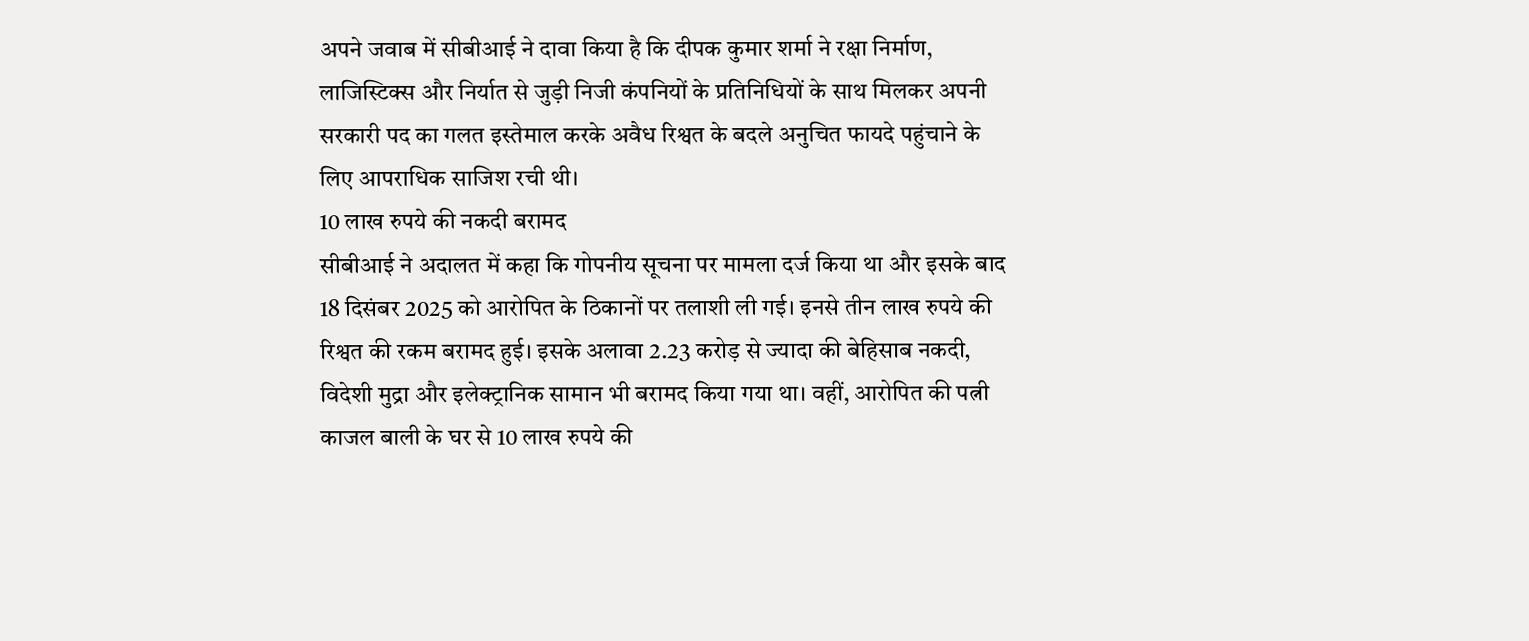अपने जवाब में सीबीआई ने दावा किया है कि दीपक कुमार शर्मा ने रक्षा निर्माण, लाजिस्टिक्स और निर्यात से जुड़ी निजी कंपनियों के प्रतिनिधियों के साथ मिलकर अपनी सरकारी पद का गलत इस्तेमाल करके अवैध रिश्वत के बदले अनुचित फायदे पहुंचाने के लिए आपराधिक साजिश रची थी।
10 लाख रुपये की नकदी बरामद
सीबीआई ने अदालत में कहा कि गोपनीय सूचना पर मामला दर्ज किया था और इसके बाद 18 दिसंबर 2025 को आरोपित के ठिकानों पर तलाशी ली गई। इनसे तीन लाख रुपये की रिश्वत की रकम बरामद हुई। इसके अलावा 2.23 करोड़ से ज्यादा की बेहिसाब नकदी, विदेशी मुद्रा और इलेक्ट्रानिक सामान भी बरामद किया गया था। वहीं, आरोपित की पत्नी काजल बाली के घर से 10 लाख रुपये की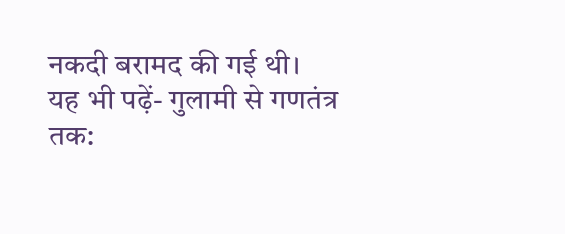नकदी बरामद की गई थी।
यह भी पढ़ें- गुलामी से गणतंत्र तक: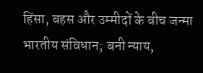हिंसा, बहस और उम्मीदों के बीच जन्मा भारतीय संविधान; बनी न्याय,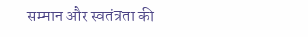सम्मान और स्वतंत्रता की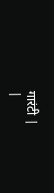गारंटी |
|